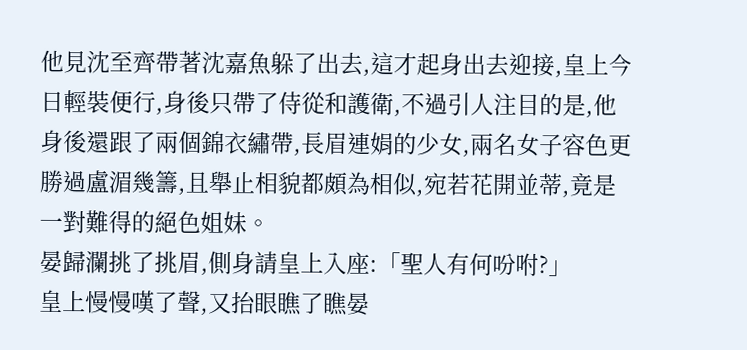他見沈至齊帶著沈嘉魚躲了出去,這才起身出去迎接,皇上今日輕裝便行,身後只帶了侍從和護衛,不過引人注目的是,他身後還跟了兩個錦衣繡帶,長眉連娟的少女,兩名女子容色更勝過盧湄幾籌,且舉止相貌都頗為相似,宛若花開並蒂,竟是一對難得的絕色姐妹。
晏歸瀾挑了挑眉,側身請皇上入座:「聖人有何吩咐?」
皇上慢慢嘆了聲,又抬眼瞧了瞧晏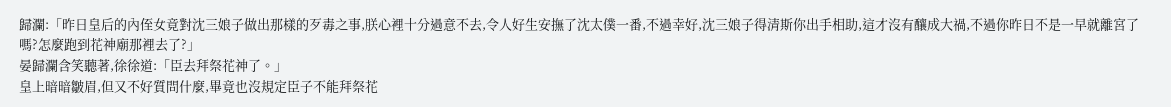歸瀾:「昨日皇后的內侄女竟對沈三娘子做出那樣的歹毒之事,朕心裡十分過意不去,令人好生安撫了沈太僕一番,不過幸好,沈三娘子得清斯你出手相助,這才沒有釀成大禍,不過你昨日不是一早就離宮了嗎?怎麼跑到花神廟那裡去了?」
晏歸瀾含笑聽著,徐徐道:「臣去拜祭花神了。」
皇上暗暗皺眉,但又不好質問什麼,畢竟也沒規定臣子不能拜祭花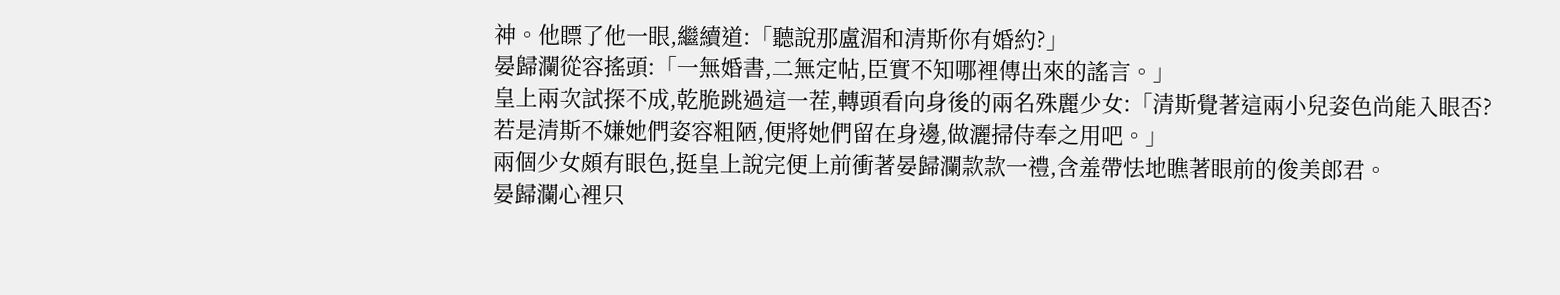神。他瞟了他一眼,繼續道:「聽說那盧湄和清斯你有婚約?」
晏歸瀾從容搖頭:「一無婚書,二無定帖,臣實不知哪裡傳出來的謠言。」
皇上兩次試探不成,乾脆跳過這一茬,轉頭看向身後的兩名殊麗少女:「清斯覺著這兩小兒姿色尚能入眼否?若是清斯不嫌她們姿容粗陋,便將她們留在身邊,做灑掃侍奉之用吧。」
兩個少女頗有眼色,挺皇上說完便上前衝著晏歸瀾款款一禮,含羞帶怯地瞧著眼前的俊美郎君。
晏歸瀾心裡只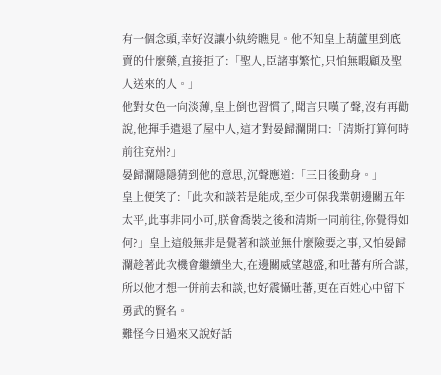有一個念頭,幸好沒讓小紈絝瞧見。他不知皇上葫蘆里到底賣的什麼藥,直接拒了:「聖人,臣諸事繁忙,只怕無暇顧及聖人送來的人。」
他對女色一向淡薄,皇上倒也習慣了,聞言只嘆了聲,沒有再勸說,他揮手遣退了屋中人,這才對晏歸瀾開口:「清斯打算何時前往兗州?」
晏歸瀾隱隱猜到他的意思,沉聲應道:「三日後動身。」
皇上便笑了:「此次和談若是能成,至少可保我業朝邊關五年太平,此事非同小可,朕會喬裝之後和清斯一同前往,你覺得如何?」皇上這般無非是覺著和談並無什麼險要之事,又怕晏歸瀾趁著此次機會繼續坐大,在邊關威望越盛,和吐蕃有所合謀,所以他才想一併前去和談,也好震懾吐蕃,更在百姓心中留下勇武的賢名。
難怪今日過來又說好話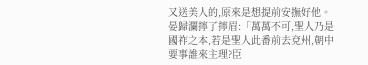又送美人的,原來是想提前安撫好他。
晏歸瀾擰了擰眉:「萬萬不可,聖人乃是國祚之本,若是聖人此番前去兗州,朝中要事誰來主理?臣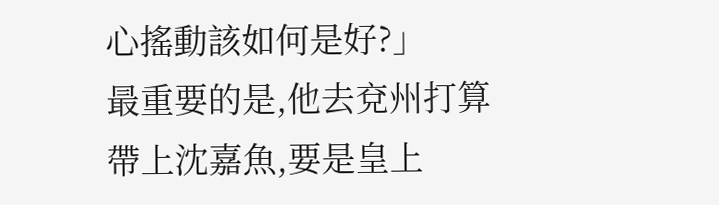心搖動該如何是好?」
最重要的是,他去兗州打算帶上沈嘉魚,要是皇上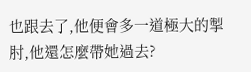也跟去了,他便會多一道極大的掣肘,他還怎麼帶她過去?